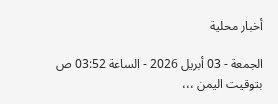أخبار محلية

الجمعة - 03 أبريل 2026 - الساعة 03:52 ص بتوقيت اليمن ،،،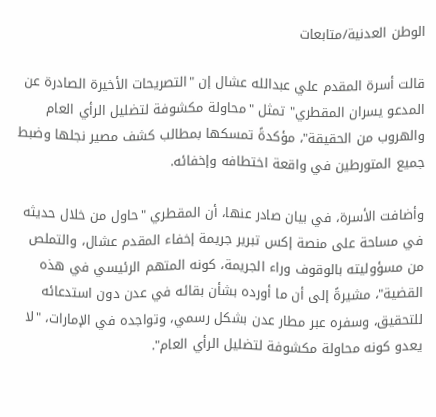الوطن العدنية/متابعات

قالت أسرة المقدم علي عبدالله عشال إن "التصريحات الأخيرة الصادرة عن المدعو يسران المقطري" تمثل "محاولة مكشوفة لتضليل الرأي العام والهروب من الحقيقة"، مؤكدةً تمسكها بمطالب كشف مصير نجلها وضبط جميع المتورطين في واقعة اختطافه وإخفائه.

وأضافت الأسرة، في بيان صادر عنها، أن المقطري "حاول من خلال حديثه في مساحة على منصة إكس تبرير جريمة إخفاء المقدم عشال، والتملص من مسؤوليته بالوقوف وراء الجريمة، كونه المتهم الرئيسي في هذه القضية"، مشيرةً إلى أن ما أورده بشأن بقائه في عدن دون استدعائه للتحقيق، وسفره عبر مطار عدن بشكل رسمي، وتواجده في الإمارات، "لا يعدو كونه محاولة مكشوفة لتضليل الرأي العام".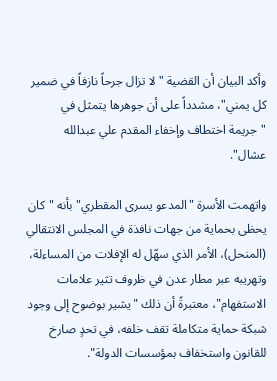وأكد البيان أن القضية "لا تزال جرحاً نازفاً في ضمير كل يمني"، مشدداً على أن جوهرها يتمثل في "جريمة اختطاف وإخفاء المقدم علي عبدالله عشال".

واتهمت الأسرة "المدعو يسرى المقطري" بأنه "كان يحظى بحماية من جهات نافذة في المجلس الانتقالي (المنحل)، الأمر الذي سهّل له الإفلات من المساءلة، وتهريبه عبر مطار عدن في ظروف تثير علامات الاستفهام"، معتبرةً أن ذلك "يشير بوضوح إلى وجود شبكة حماية متكاملة تقف خلفه، في تحدٍ صارخ للقانون واستخفاف بمؤسسات الدولة".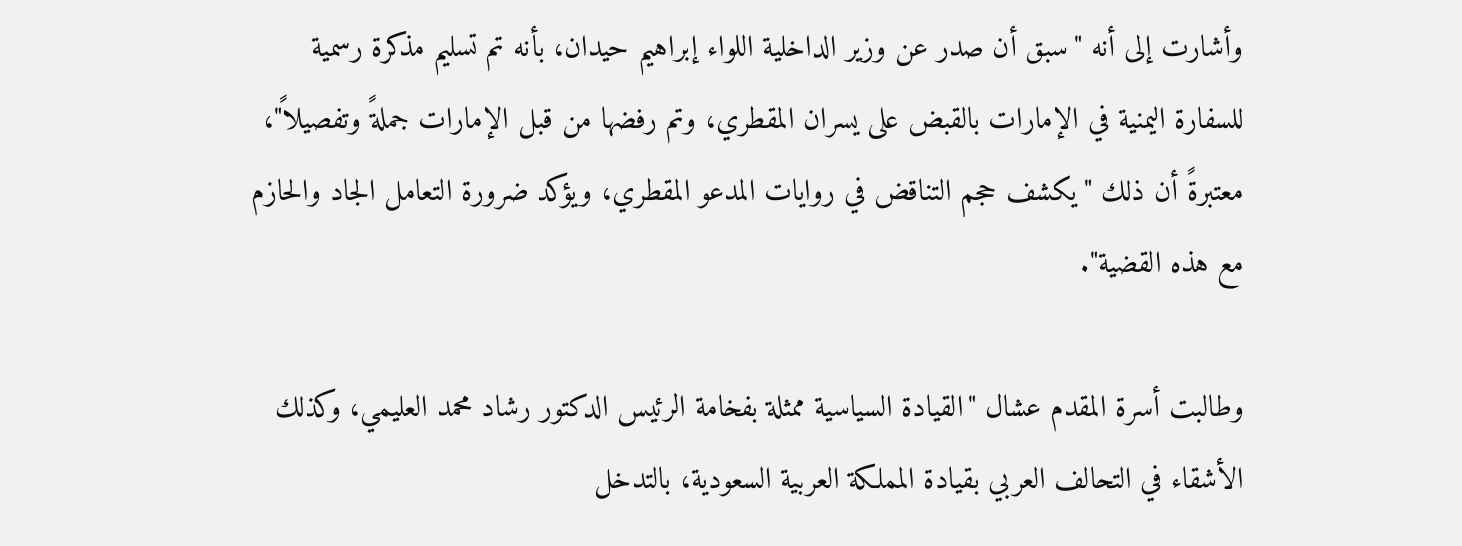وأشارت إلى أنه "سبق أن صدر عن وزير الداخلية اللواء إبراهيم حيدان، بأنه تم تسليم مذكرة رسمية للسفارة اليمنية في الإمارات بالقبض على يسران المقطري، وتم رفضها من قبل الإمارات جملةً وتفصيلاً"، معتبرةً أن ذلك "يكشف حجم التناقض في روايات المدعو المقطري، ويؤكد ضرورة التعامل الجاد والحازم مع هذه القضية".

وطالبت أسرة المقدم عشال "القيادة السياسية ممثلة بفخامة الرئيس الدكتور رشاد محمد العليمي، وكذلك الأشقاء في التحالف العربي بقيادة المملكة العربية السعودية، بالتدخل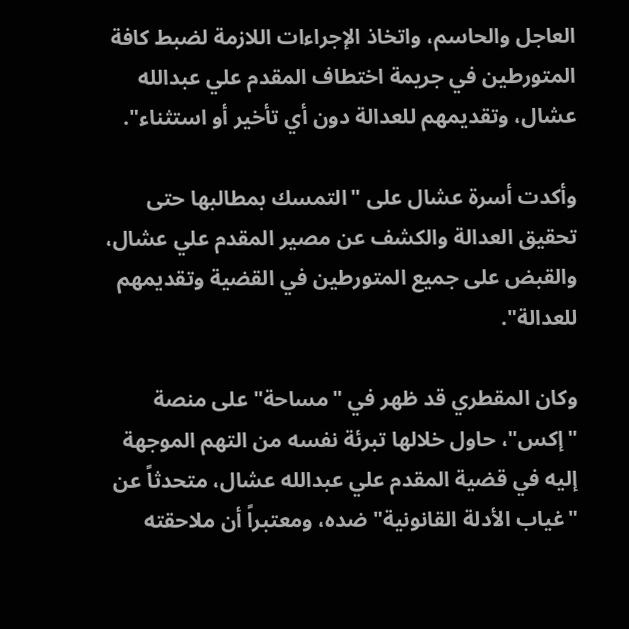العاجل والحاسم، واتخاذ الإجراءات اللازمة لضبط كافة المتورطين في جريمة اختطاف المقدم علي عبدالله عشال، وتقديمهم للعدالة دون أي تأخير أو استثناء".

وأكدت أسرة عشال على "التمسك بمطالبها حتى تحقيق العدالة والكشف عن مصير المقدم علي عشال، والقبض على جميع المتورطين في القضية وتقديمهم للعدالة".

وكان المقطري قد ظهر في "مساحة" على منصة "إكس"، حاول خلالها تبرئة نفسه من التهم الموجهة إليه في قضية المقدم علي عبدالله عشال، متحدثاً عن "غياب الأدلة القانونية" ضده، ومعتبراً أن ملاحقته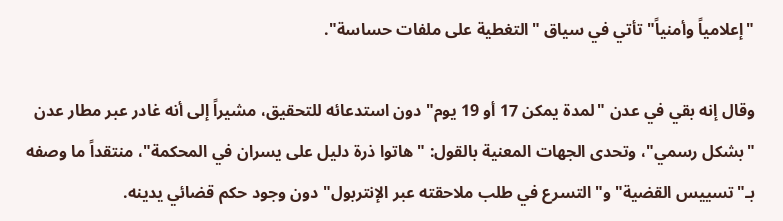"إعلامياً وأمنياً" تأتي في سياق "التغطية على ملفات حساسة".

وقال إنه بقي في عدن "لمدة يمكن 17 أو 19 يوم" دون استدعائه للتحقيق، مشيراً إلى أنه غادر عبر مطار عدن "بشكل رسمي"، وتحدى الجهات المعنية بالقول: "هاتوا ذرة دليل على يسران في المحكمة"، منتقداً ما وصفه بـ"تسييس القضية" و"التسرع في طلب ملاحقته عبر الإنتربول" دون وجود حكم قضائي يدينه.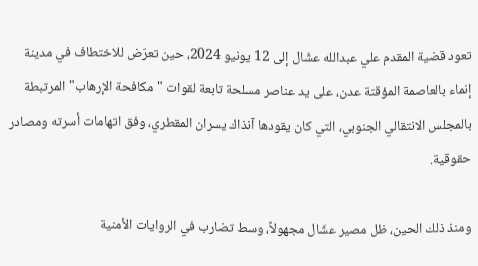تعود قضية المقدم علي عبدالله عشّال إلى 12 يونيو 2024، حين تعرّض للاختطاف في مدينة إنماء بالعاصمة المؤقتة عدن، على يد عناصر مسلحة تابعة لقوات "مكافحة الإرهاب" المرتبطة بالمجلس الانتقالي الجنوبي، التي كان يقودها آنذاك يسران المقطري، وفق اتهامات أسرته ومصادر حقوقية.

ومنذ ذلك الحين، ظل مصير عشّال مجهولاً، وسط تضارب في الروايات الأمنية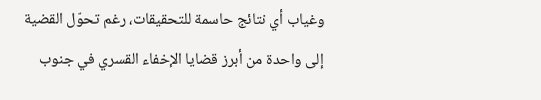وغياب أي نتائج حاسمة للتحقيقات، رغم تحوّل القضية إلى واحدة من أبرز قضايا الإخفاء القسري في جنوب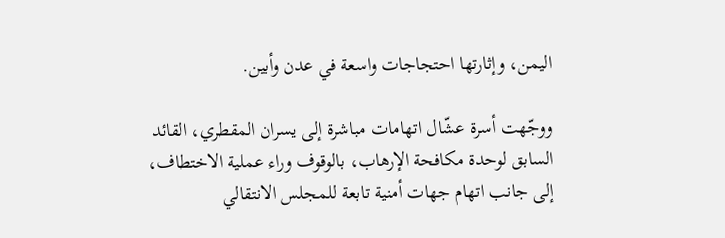اليمن، وإثارتها احتجاجات واسعة في عدن وأبين.

ووجّهت أسرة عشّال اتهامات مباشرة إلى يسران المقطري، القائد السابق لوحدة مكافحة الإرهاب، بالوقوف وراء عملية الاختطاف، إلى جانب اتهام جهات أمنية تابعة للمجلس الانتقالي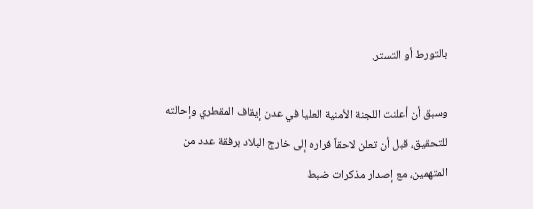بالتورط أو التستر.

وسبق أن أعلنت اللجنة الأمنية العليا في عدن إيقاف المقطري وإحالته للتحقيق، قبل أن تعلن لاحقاً فراره إلى خارج البلاد برفقة عدد من المتهمين، مع إصدار مذكرات ضبط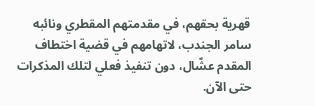قهرية بحقهم، في مقدمتهم المقطري ونائبه سامر الجندب، لاتهامهم في قضية اختطاف المقدم عشّال، دون تنفيذ فعلي لتلك المذكرات حتى الآن.